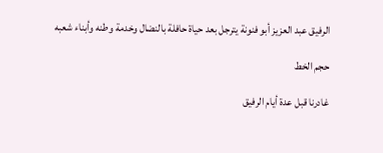الرفيق عبد العزيز أبو فنونة يترجل بعد حياة حافلة بالنضال وخدمة وطنه وأبناء شعبه

حجم الخط

غادرنا قبل عدة أيام الرفيق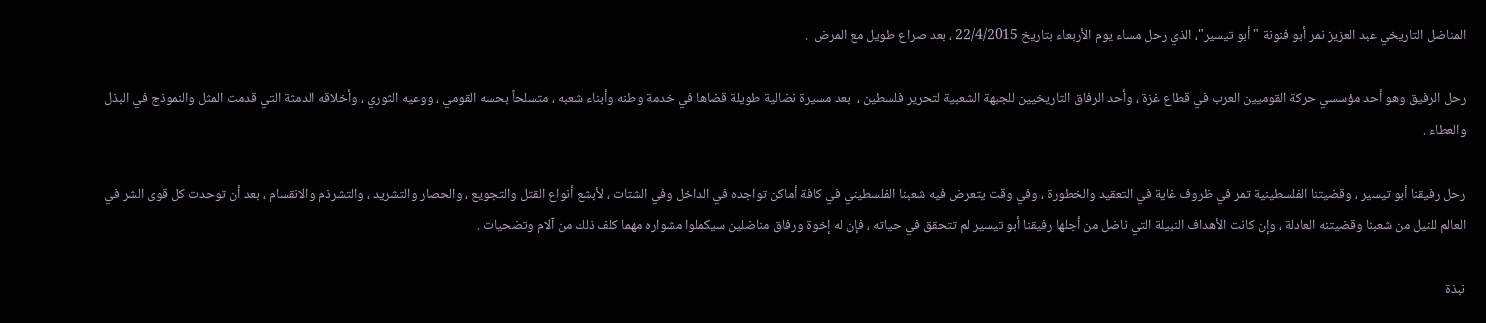المناضل التاريخي عبد العزيز نمر أبو فنونة " أبو تيسير"، الذي رحل مساء يوم الأربعاء بتاريخ 22/4/2015 ، بعد صراع طويل مع المرض  .

رحل الرفيق وهو أحد مؤسسي حركة القوميين العرب في قطاع غزة ، وأحد الرفاق التاريخيين للجبهة الشعبية لتحرير فلسطين ،  بعد مسيرة نضالية طويلة قضاها في خدمة وطنه وأبناء شعبه ، متسلحاً بحسه القومي ، ووعيه الثوري ، وأخلاقه الدمثة التي قدمت المثل والنموذج في البذل والعطاء .

رحل رفيقنا أبو تيسير ، وقضيتنا الفلسطينية تمر في ظروف غاية في التعقيد والخطورة ، وفي وقت يتعرض فيه شعبنا الفلسطيني في كافة أماكن تواجده في الداخل وفي الشتات ، لأبشع أنواع القتل والتجويع ، والحصار والتشريد ، والتشرذم والانقسام ، بعد أن توحدت كل قوى الشر في العالم للنيل من شعبنا وقضيتنه العادلة ، وإن كانت الأهداف النبيلة التي ناضل من أجلها رفيقنا أبو تيسير لم تتحقق في حياته ، فإن له إخوة ورفاق مناضلين سيكملوا مشواره مهما كلف ذلك من آلام وتضحيات .

نبذة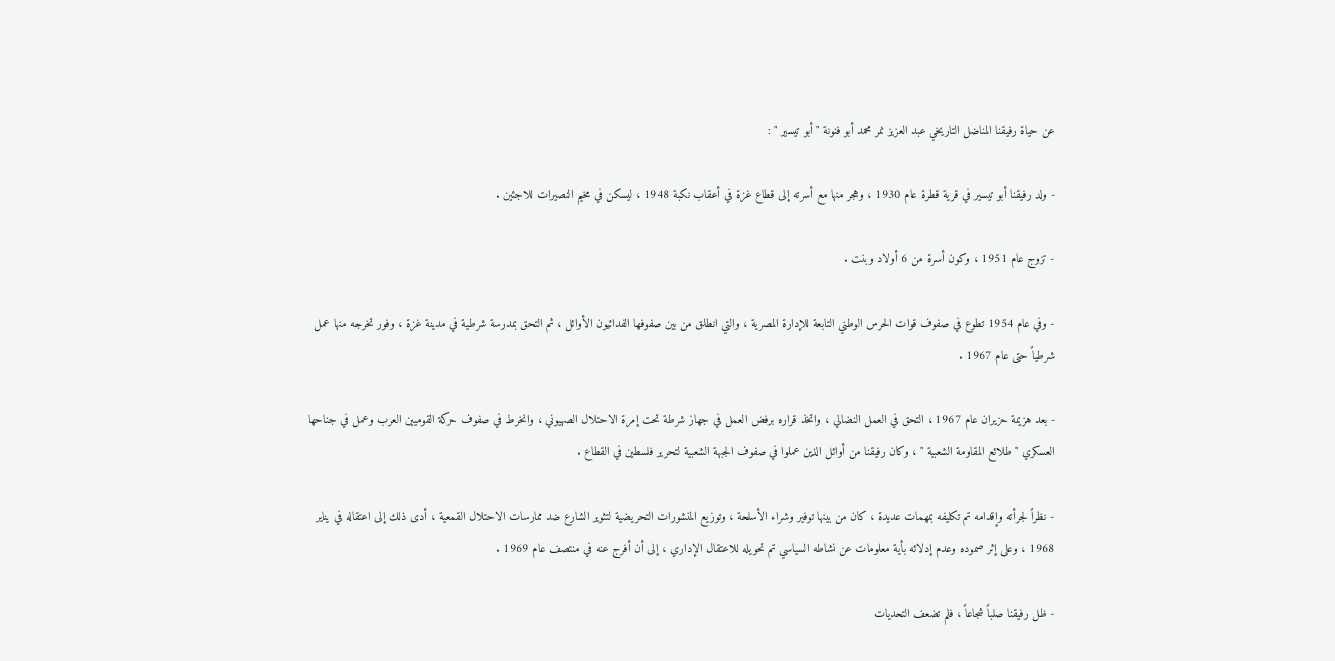عن حياة رفيقنا المناضل التاريخي عبد العزيز نمر محمد أبو فنونة " أبو تيسير " :

- ولد رفيقنا أبو تيسير في قرية قطرة عام 1930 ، وهجر منها مع أسرته إلى قطاع غزة في أعقاب نكبة 1948 ، ليسكن في مخيم النصيرات للاجئين .

- تزوج عام 1951 ، وكون أسرة من 6 أولاد وبنت .

- وفي عام 1954 تطوع في صفوف قوات الحرس الوطني التابعة للإدارة المصرية ، والتي انطلق من بين صفوفها الفدائيون الأوائل ، ثم التحق بمدرسة شرطية في مدينة غزة ، وفور تخرجه منها عمل شرطياً حتى عام 1967 .

- بعد هزيمة حزيران عام 1967 ، التحق في العمل النضالي ، واتخذ قراره برفض العمل في جهاز شرطة تحت إمرة الاحتلال الصهيوني ، وانخرط في صفوف حركة القوميين العرب وعمل في جناحها العسكري " طلائع المقاومة الشعبية " ، وكان رفيقنا من أوائل الذين عملوا في صفوف الجبهة الشعبية لتحرير فلسطين في القطاع .

- نظراً لجرأته وإقدامه تم تكليفه بمهمات عديدة ، كان من بينها توفير وشراء الأسلحة ، وتوزيع المنشورات التحريضية لتثوير الشارع ضد ممارسات الاحتلال القمعية ، أدى ذلك إلى اعتقاله في يناير 1968 ، وعلى إثر صموده وعدم إدلائه بأية معلومات عن نشاطه السياسي تم تحويله للاعتقال الإداري ، إلى أن أفرج عنه في منتصف عام 1969 .

- ظل رفيقنا صلباً شجاعاً ، فلم تضعف التحديات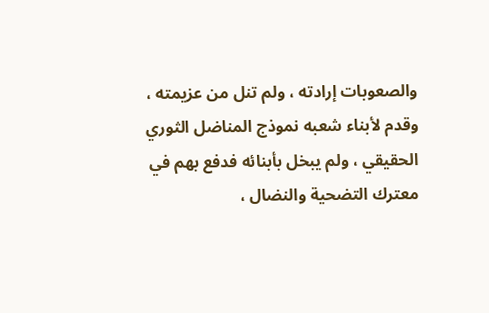والصعوبات إرادته ، ولم تنل من عزيمته ، وقدم لأبناء شعبه نموذج المناضل الثوري الحقيقي ، ولم يبخل بأبنائه فدفع بهم في معترك التضحية والنضال ،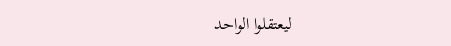ليعتقلوا الواحد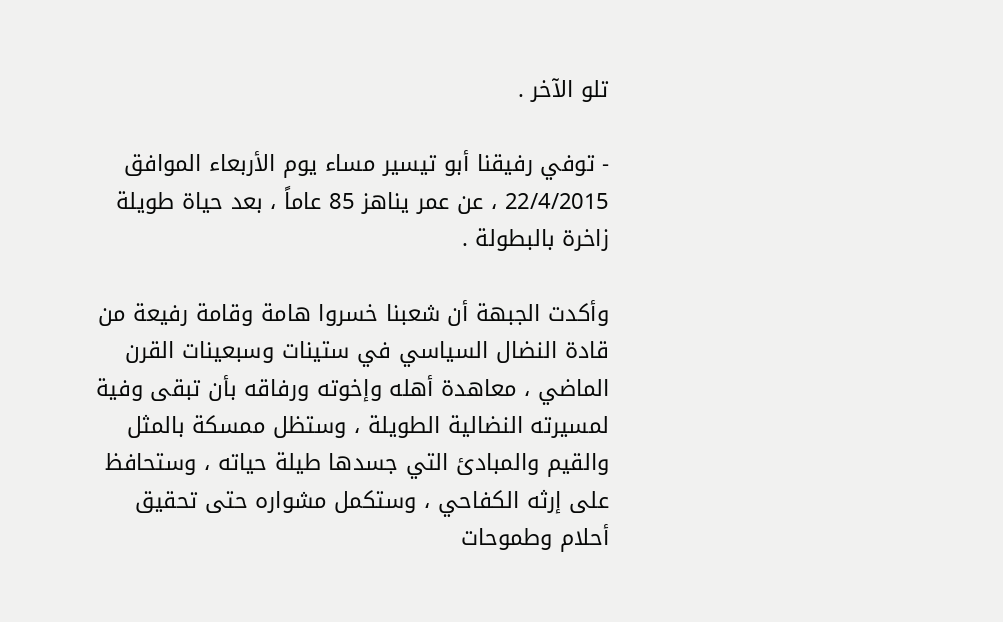تلو الآخر .

- توفي رفيقنا أبو تيسير مساء يوم الأربعاء الموافق 22/4/2015 ، عن عمر يناهز 85 عاماً ، بعد حياة طويلة زاخرة بالبطولة .

وأكدت الجبهة أن شعبنا خسروا هامة وقامة رفيعة من قادة النضال السياسي في ستينات وسبعينات القرن الماضي ، معاهدة أهله وإخوته ورفاقه بأن تبقى وفية لمسيرته النضالية الطويلة ، وستظل ممسكة بالمثل والقيم والمبادئ التي جسدها طيلة حياته ، وستحافظ على إرثه الكفاحي ، وستكمل مشواره حتى تحقيق أحلام وطموحات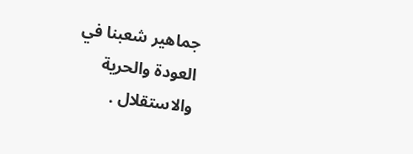جماهير شعبنا في العودة والحرية والاستقلال .